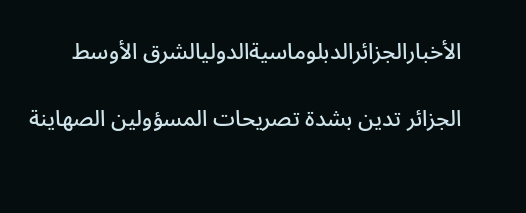الأخبارالجزائرالدبلوماسيةالدوليالشرق الأوسط

الجزائر تدين بشدة تصريحات المسؤولين الصهاينة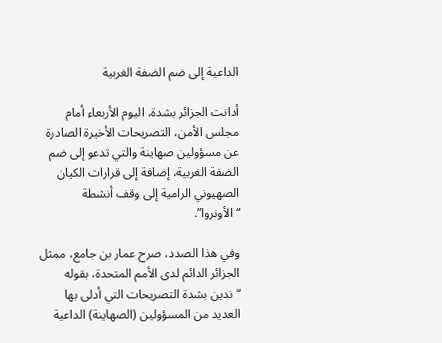الداعية إلى ضم الضفة الغربية

أدانت الجزائر بشدة، اليوم الأربعاء أمام مجلس الأمن، التصريحات الأخيرة الصادرة عن مسؤولين صهاينة والتي تدعو إلى ضم الضفة الغربية، إضافة إلى قرارات الكيان الصهيوني الرامية إلى وقف أنشطة “الأونروا”.

وفي هذا الصدد، صرح عمار بن جامع، ممثل الجزائر الدائم لدى الأمم المتحدة، بقوله “ندين بشدة التصريحات التي أدلى بها العديد من المسؤولين (الصهاينة) الداعية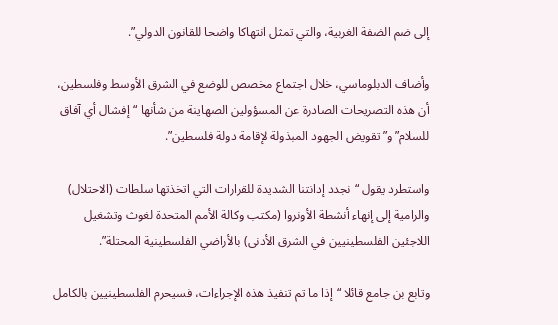إلى ضم الضفة الغربية، والتي تمثل انتهاكا واضحا للقانون الدولي”.

وأضاف الدبلوماسي، خلال اجتماع مخصص للوضع في الشرق الأوسط وفلسطين، أن هذه التصريحات الصادرة عن المسؤولين الصهاينة من شأنها “إفشال أي آفاق للسلام” و”تقويض الجهود المبذولة لإقامة دولة فلسطين”.

واستطرد يقول “نجدد إدانتنا الشديدة للقرارات التي اتخذتها سلطات (الاحتلال) والرامية إلى إنهاء أنشطة الأونروا (مكتب وكالة الأمم المتحدة لغوث وتشغيل اللاجئين الفلسطينيين في الشرق الأدنى) بالأراضي الفلسطينية المحتلة”.

وتابع بن جامع قائلا “إذا ما تم تنفيذ هذه الإجراءات، فسيحرم الفلسطينيين بالكامل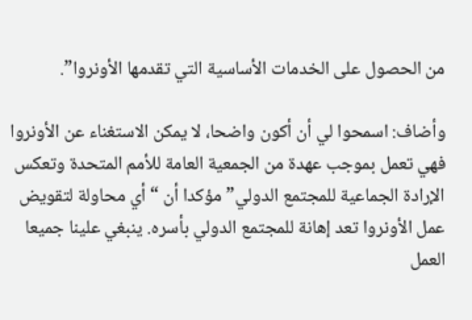من الحصول على الخدمات الأساسية التي تقدمها الأونروا”.

وأضاف: اسمحوا لي أن أكون واضحا، لا يمكن الاستغناء عن الأونروا فهي تعمل بموجب عهدة من الجمعية العامة للأمم المتحدة وتعكس الإرادة الجماعية للمجتمع الدولي” مؤكدا أن “أي محاولة لتقويض عمل الأونروا تعد إهانة للمجتمع الدولي بأسره. ينبغي علينا جميعا العمل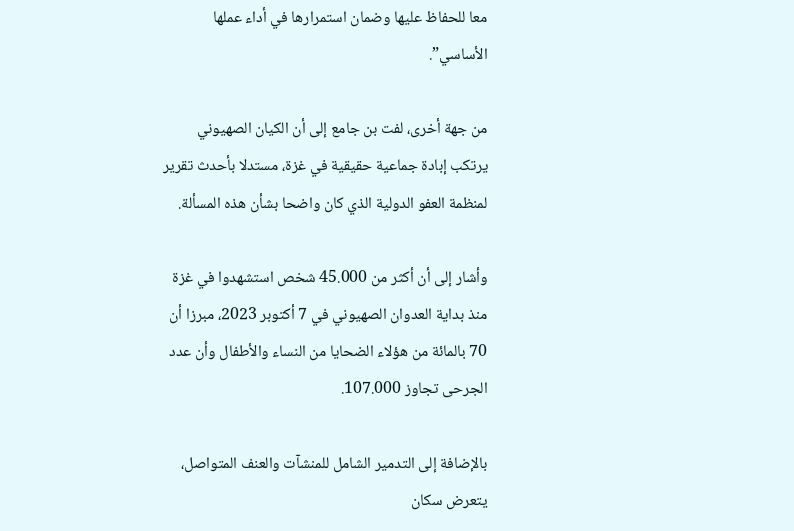معا للحفاظ عليها وضمان استمرارها في أداء عملها الأساسي”.

من جهة أخرى، لفت بن جامع إلى أن الكيان الصهيوني يرتكب إبادة جماعية حقيقية في غزة، مستدلا بأحدث تقرير لمنظمة العفو الدولية الذي كان واضحا بشأن هذه المسألة.

وأشار إلى أن أكثر من 45.000 شخص استشهدوا في غزة منذ بداية العدوان الصهيوني في 7 أكتوبر 2023، مبرزا أن 70 بالمائة من هؤلاء الضحايا من النساء والأطفال وأن عدد الجرحى تجاوز 107.000.

بالإضافة إلى التدمير الشامل للمنشآت والعنف المتواصل، يتعرض سكان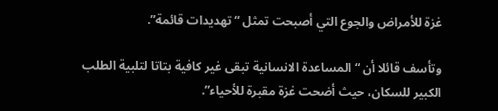غزة للأمراض والجوع التي أصبحت تمثل “تهديدات قائمة”.

وتأسف قائلا أن “المساعدة الانسانية تبقى غير كافية بتاتا لتلبية الطلب الكبير للسكان، حيث أضحت غزة مقبرة للأحياء”.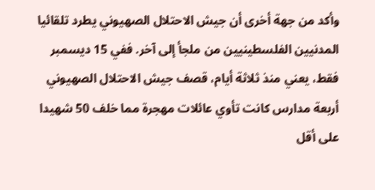وأكد من جهة أخرى أن جيش الاحتلال الصهيوني يطرد تلقائيا المدنيين الفلسطينيين من ملجأ إلى آخر. ففي 15 ديسمبر فقط، يعني منذ ثلاثة أيام، قصف جيش الاحتلال الصهيوني أربعة مدارس كانت تأوي عائلات مهجرة مما خلف 50 شهيدا على أقل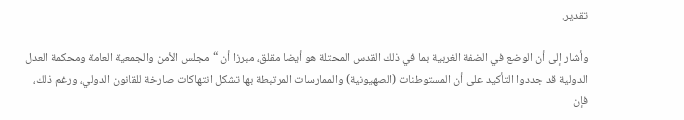تقدير.

وأشار إلى أن الوضع في الضفة الغربية بما في ذلك القدس المحتلة هو أيضا مقلق، مبرزا أن “مجلس الأمن والجمعية العامة ومحكمة العدل الدولية قد جددوا التأكيد على أن المستوطنات (الصهيونية) والممارسات المرتبطة بها تشكل انتهاكات صارخة للقانون الدولي، ورغم ذلك، فإن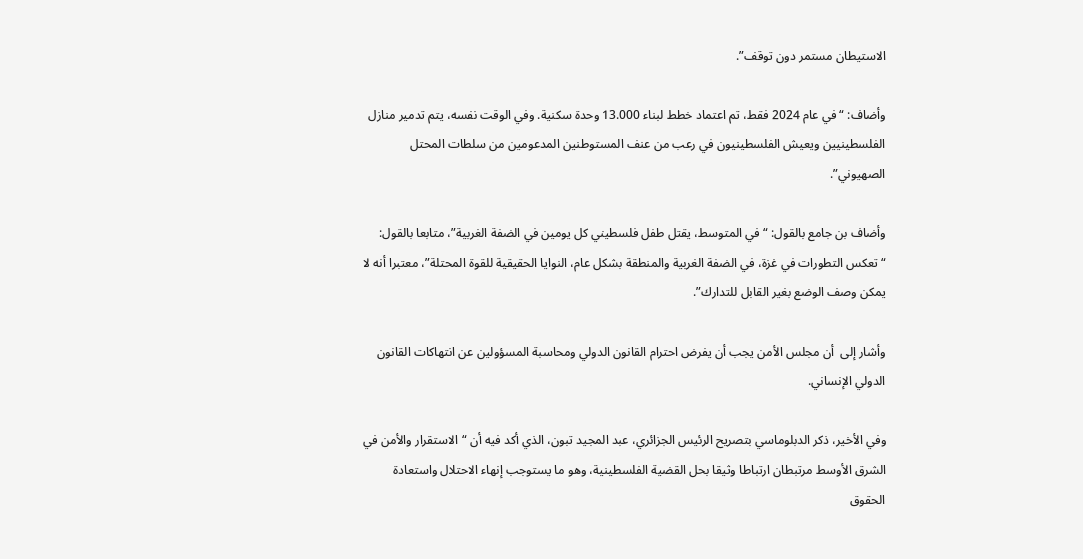الاستيطان مستمر دون توقف”.

وأضاف: “في عام 2024 فقط، تم اعتماد خطط لبناء 13.000 وحدة سكنية. وفي الوقت نفسه، يتم تدمير منازل الفلسطينيين ويعيش الفلسطينيون في رعب من عنف المستوطنين المدعومين من سلطات المحتل الصهيوني”.

وأضاف بن جامع بالقول: “في المتوسط، يقتل طفل فلسطيني كل يومين في الضفة الغربية”، متابعا بالقول: “تعكس التطورات في غزة، في الضفة الغربية والمنطقة بشكل عام، النوايا الحقيقية للقوة المحتلة”، معتبرا أنه لا يمكن وصف الوضع بغير القابل للتدارك”.

وأشار إلى  أن مجلس الأمن يجب أن يفرض احترام القانون الدولي ومحاسبة المسؤولين عن انتهاكات القانون الدولي الإنساني.

وفي الأخير، ذكر الدبلوماسي بتصريح الرئيس الجزائري، عبد المجيد تبون، الذي أكد فيه أن “الاستقرار والأمن في الشرق الأوسط مرتبطان ارتباطا وثيقا بحل القضية الفلسطينية، وهو ما يستوجب إنهاء الاحتلال واستعادة الحقوق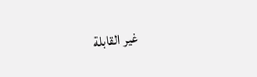غير القابلة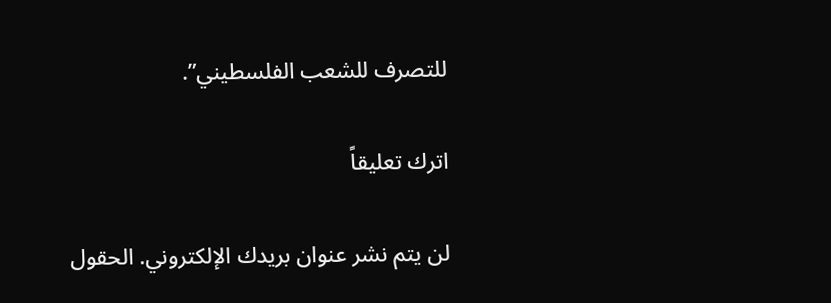للتصرف للشعب الفلسطيني”.

اترك تعليقاً

لن يتم نشر عنوان بريدك الإلكتروني. الحقول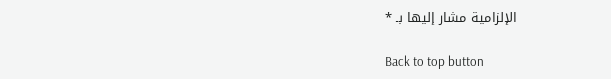الإلزامية مشار إليها بـ *

Back to top button